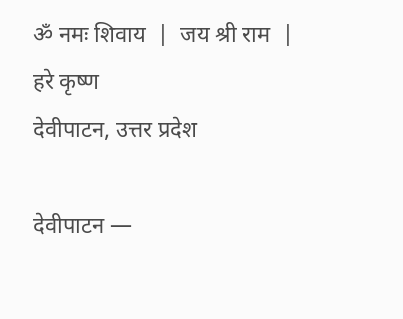ॐ नमः शिवाय  |  जय श्री राम  |  हरे कृष्ण
देवीपाटन, उत्तर प्रदेश

देवीपाटन —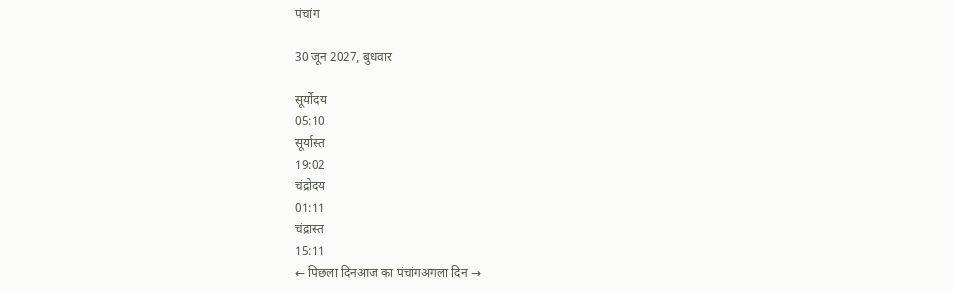पंचांग

30 जून 2027, बुधवार

सूर्योदय
05:10
सूर्यास्त
19:02
चंद्रोदय
01:11
चंद्रास्त
15:11
← पिछला दिनआज का पंचांगअगला दिन →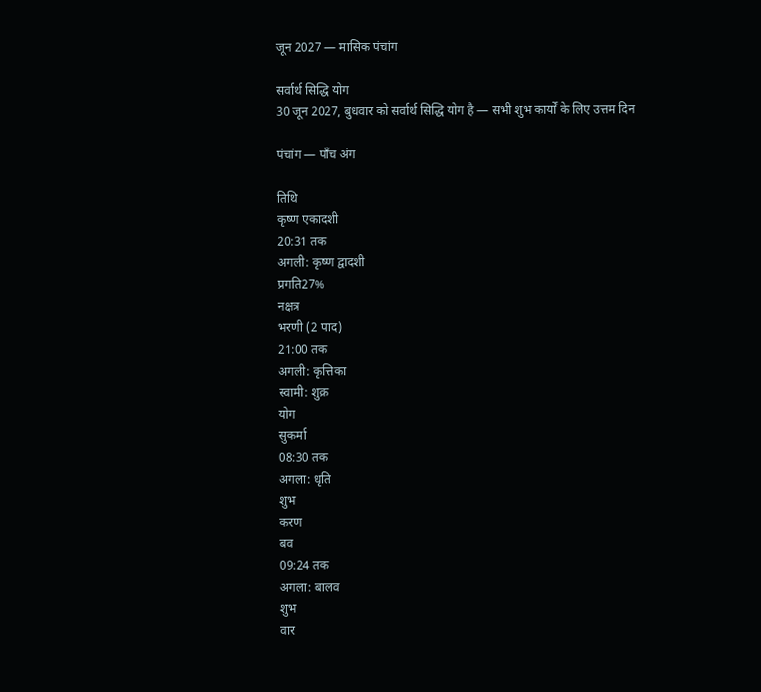जून 2027 — मासिक पंचांग

सर्वार्थ सिद्धि योग
30 जून 2027, बुधवार को सर्वार्थ सिद्धि योग है — सभी शुभ कार्यों के लिए उत्तम दिन

पंचांग — पाँच अंग

तिथि
कृष्ण एकादशी
20:31 तक
अगली: कृष्ण द्वादशी
प्रगति27%
नक्षत्र
भरणी (2 पाद)
21:00 तक
अगली: कृत्तिका
स्वामी: शुक्र
योग
सुकर्मा
08:30 तक
अगला: धृति
शुभ
करण
बव
09:24 तक
अगला: बालव
शुभ
वार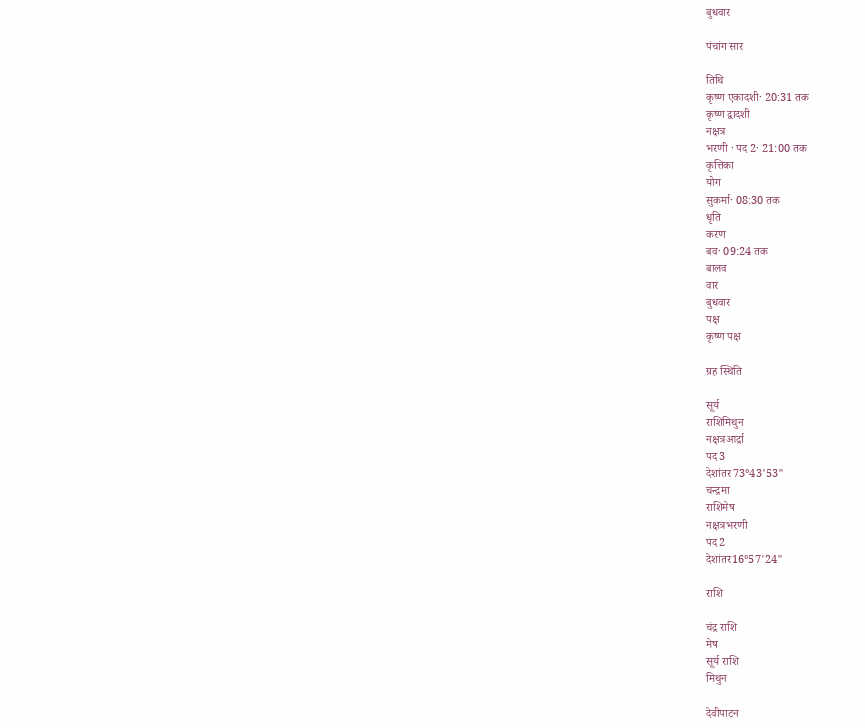बुधवार

पंचांग सार

तिथि
कृष्ण एकादशी· 20:31 तक
कृष्ण द्वादशी
नक्षत्र
भरणी · पद 2· 21:00 तक
कृत्तिका
योग
सुकर्मा· 08:30 तक
धृति
करण
बव· 09:24 तक
बालव
वार
बुधवार
पक्ष
कृष्ण पक्ष

ग्रह स्थिति

सूर्य
राशिमिथुन
नक्षत्रआर्द्रा
पद3
देशांतर73°43'53"
चन्द्रमा
राशिमेष
नक्षत्रभरणी
पद2
देशांतर16°57'24"

राशि

चंद्र राशि
मेष
सूर्य राशि
मिथुन

देवीपाटन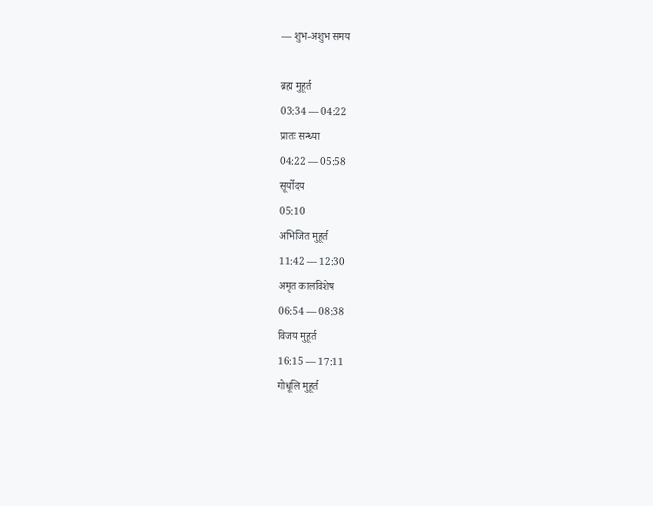— शुभ-अशुभ समय

ब्रह्म मुहूर्त
03:34 — 04:22
प्रातः सन्ध्या
04:22 — 05:58
सूर्योदय
05:10
अभिजित मुहूर्त
11:42 — 12:30
अमृत कालविशेष
06:54 — 08:38
विजय मुहूर्त
16:15 — 17:11
गोधूलि मुहूर्त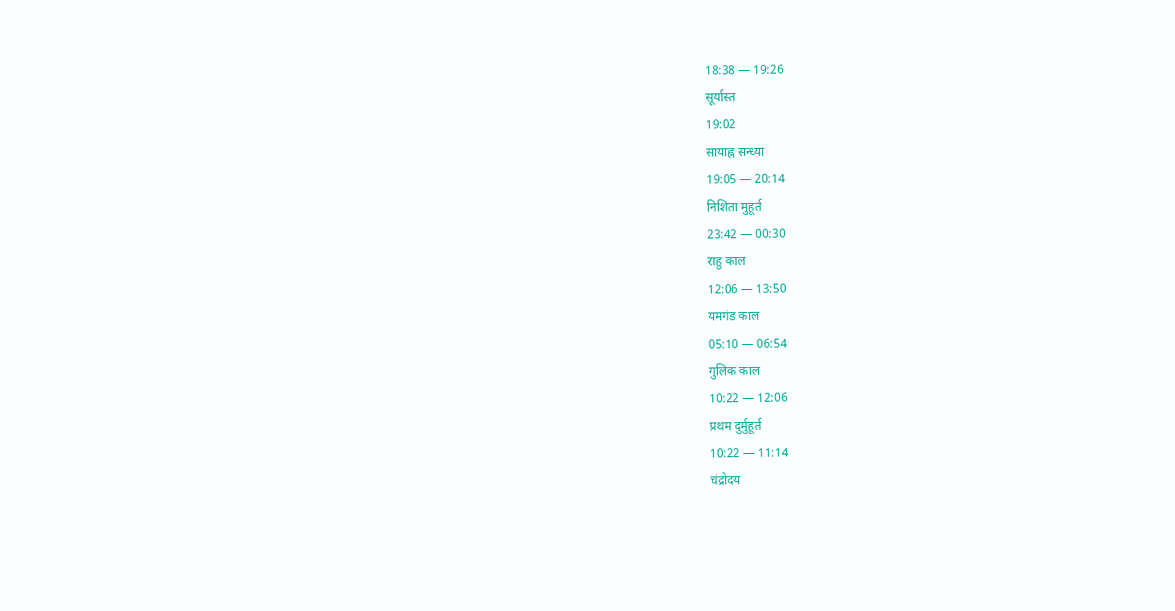18:38 — 19:26
सूर्यास्त
19:02
सायाह्न सन्ध्या
19:05 — 20:14
निशिता मुहूर्त
23:42 — 00:30
राहु काल
12:06 — 13:50
यमगंड काल
05:10 — 06:54
गुलिक काल
10:22 — 12:06
प्रथम दुर्मुहूर्त
10:22 — 11:14
चंद्रोदय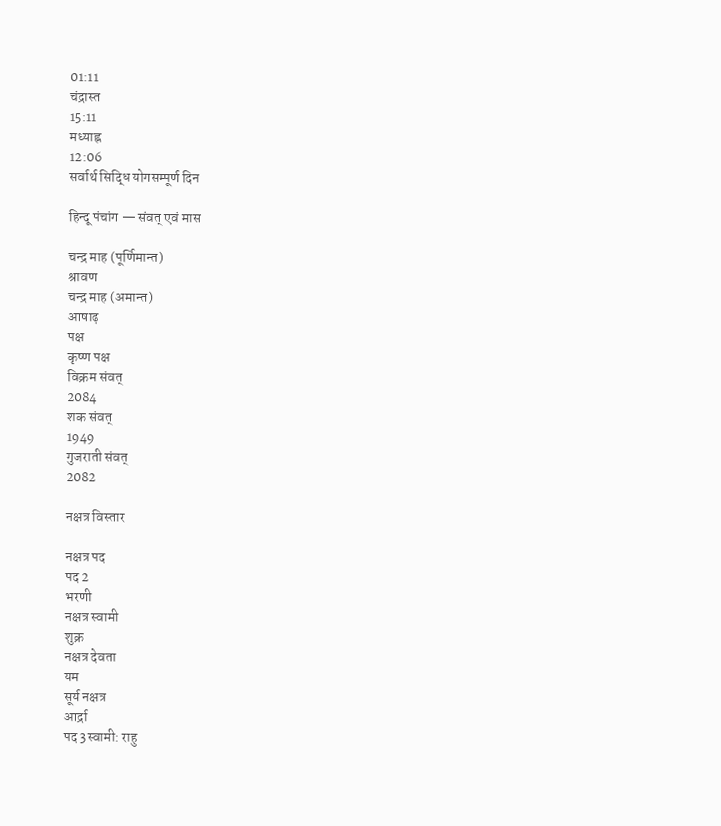01:11
चंद्रास्त
15:11
मध्याह्न
12:06
सर्वार्थ सिद्धि योगसम्पूर्ण दिन

हिन्दू पंचांग — संवत् एवं मास

चन्द्र माह (पूर्णिमान्त)
श्रावण
चन्द्र माह (अमान्त)
आषाढ़
पक्ष
कृष्ण पक्ष
विक्रम संवत्
2084
शक संवत्
1949
गुजराती संवत्
2082

नक्षत्र विस्तार

नक्षत्र पद
पद 2
भरणी
नक्षत्र स्वामी
शुक्र
नक्षत्र देवता
यम
सूर्य नक्षत्र
आर्द्रा
पद 3स्वामी: राहु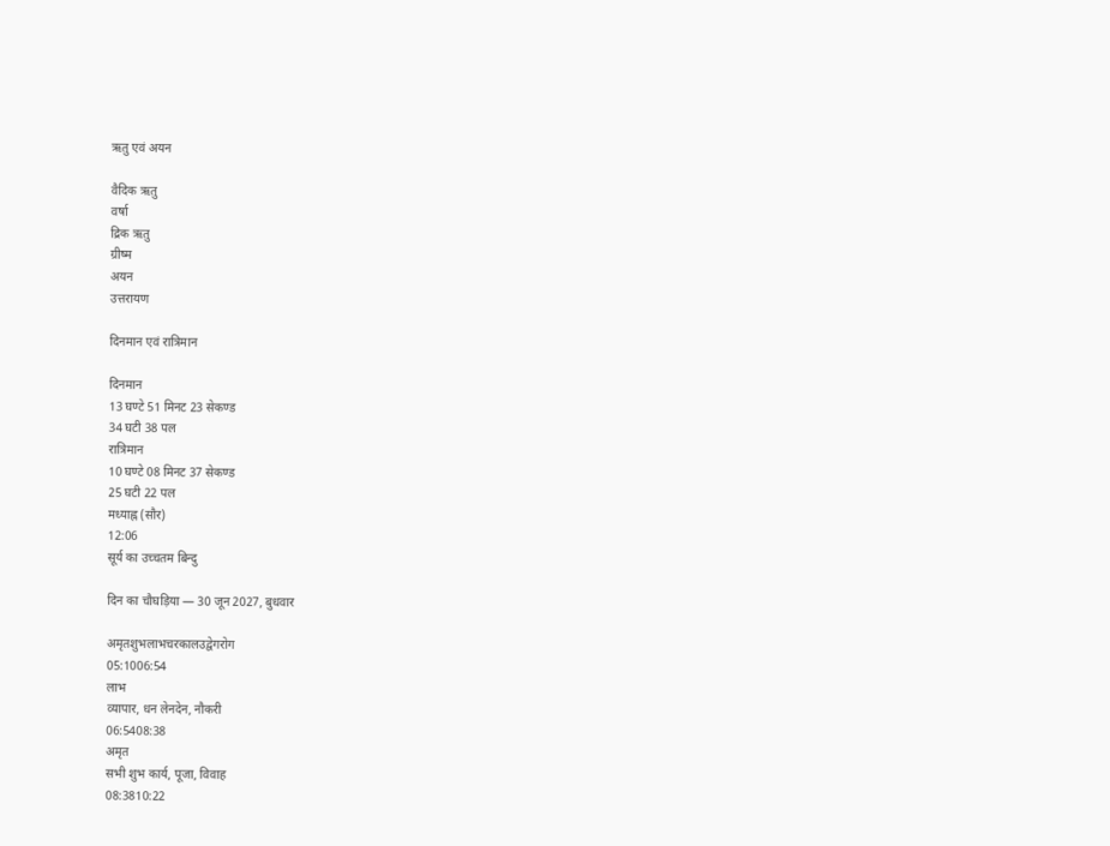ऋतु एवं अयन

वैदिक ऋतु
वर्षा
द्रिक ऋतु
ग्रीष्म
अयन
उत्तरायण

दिनमान एवं रात्रिमान

दिनमान
13 घण्टे 51 मिनट 23 सेकण्ड
34 घटी 38 पल
रात्रिमान
10 घण्टे 08 मिनट 37 सेकण्ड
25 घटी 22 पल
मध्याह्न (सौर)
12:06
सूर्य का उच्चतम बिन्दु

दिन का चौघड़िया — 30 जून 2027, बुधवार

अमृतशुभलाभचरकालउद्वेगरोग
05:1006:54
लाभ
व्यापार, धन लेनदेन, नौकरी
06:5408:38
अमृत
सभी शुभ कार्य, पूजा, विवाह
08:3810:22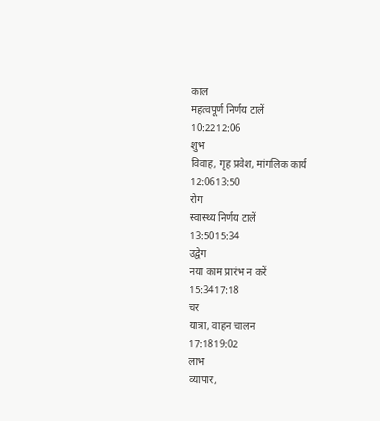काल
महत्वपूर्ण निर्णय टालें
10:2212:06
शुभ
विवाह, गृह प्रवेश, मांगलिक कार्य
12:0613:50
रोग
स्वास्थ्य निर्णय टालें
13:5015:34
उद्वेग
नया काम प्रारंभ न करें
15:3417:18
चर
यात्रा, वाहन चालन
17:1819:02
लाभ
व्यापार,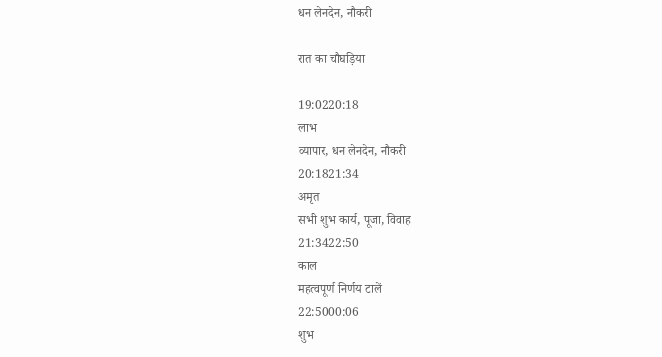धन लेनदेन, नौकरी

रात का चौघड़िया

19:0220:18
लाभ
व्यापार, धन लेनदेन, नौकरी
20:1821:34
अमृत
सभी शुभ कार्य, पूजा, विवाह
21:3422:50
काल
महत्वपूर्ण निर्णय टालें
22:5000:06
शुभ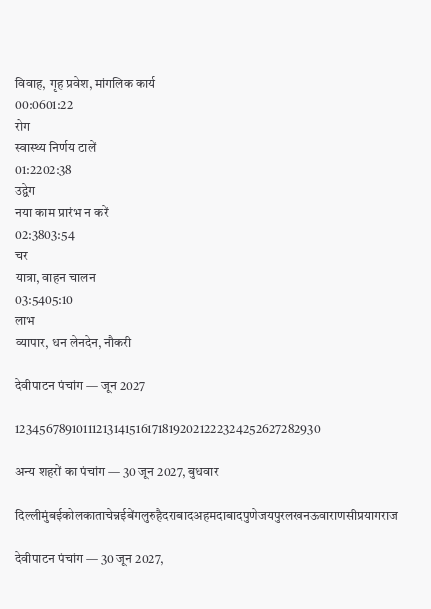विवाह, गृह प्रवेश, मांगलिक कार्य
00:0601:22
रोग
स्वास्थ्य निर्णय टालें
01:2202:38
उद्वेग
नया काम प्रारंभ न करें
02:3803:54
चर
यात्रा, वाहन चालन
03:5405:10
लाभ
व्यापार, धन लेनदेन, नौकरी

देवीपाटन पंचांग — जून 2027

123456789101112131415161718192021222324252627282930

अन्य शहरों का पंचांग — 30 जून 2027, बुधवार

दिल्लीमुंबईकोलकाताचेन्नईबेंगलुरुहैदराबादअहमदाबादपुणेजयपुरलखनऊवाराणसीप्रयागराज

देवीपाटन पंचांग — 30 जून 2027,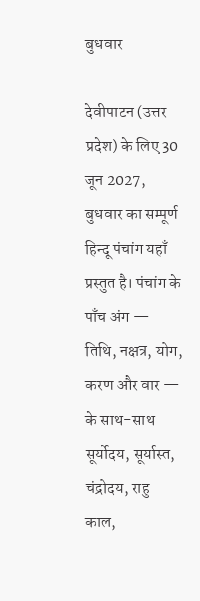बुधवार

देवीपाटन (उत्तर प्रदेश) के लिए 30 जून 2027, बुधवार का सम्पूर्ण हिन्दू पंचांग यहाँ प्रस्तुत है। पंचांग के पाँच अंग — तिथि, नक्षत्र, योग, करण और वार — के साथ-साथ सूर्योदय, सूर्यास्त, चंद्रोदय, राहु काल,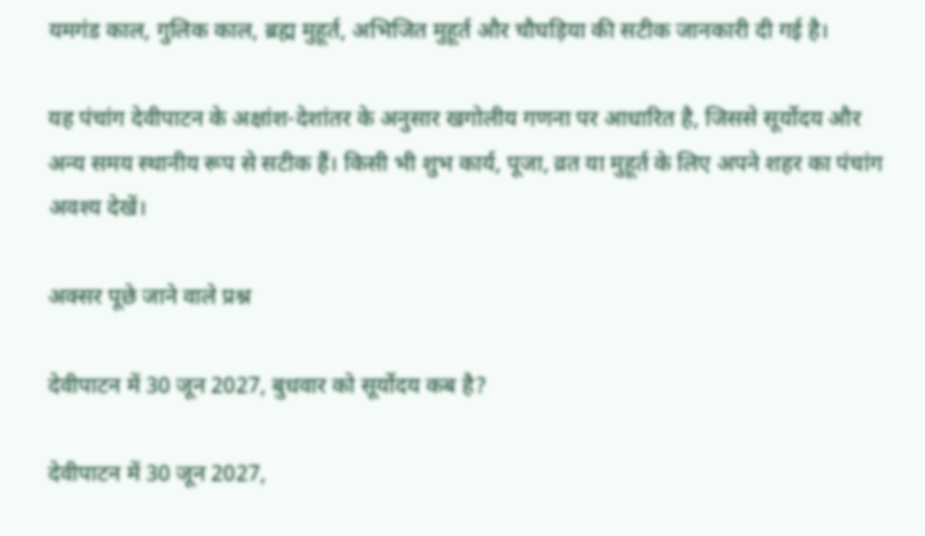यमगंड काल, गुलिक काल, ब्रह्म मुहूर्त, अभिजित मुहूर्त और चौघड़िया की सटीक जानकारी दी गई है।

यह पंचांग देवीपाटन के अक्षांश-देशांतर के अनुसार खगोलीय गणना पर आधारित है, जिससे सूर्योदय और अन्य समय स्थानीय रूप से सटीक हैं। किसी भी शुभ कार्य, पूजा, व्रत या मुहूर्त के लिए अपने शहर का पंचांग अवश्य देखें।

अक्सर पूछे जाने वाले प्रश्न

देवीपाटन में 30 जून 2027, बुधवार को सूर्योदय कब है?

देवीपाटन में 30 जून 2027,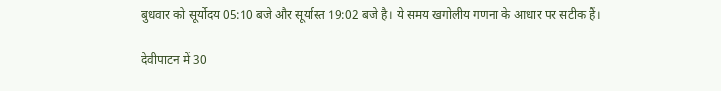बुधवार को सूर्योदय 05:10 बजे और सूर्यास्त 19:02 बजे है। ये समय खगोलीय गणना के आधार पर सटीक हैं।

देवीपाटन में 30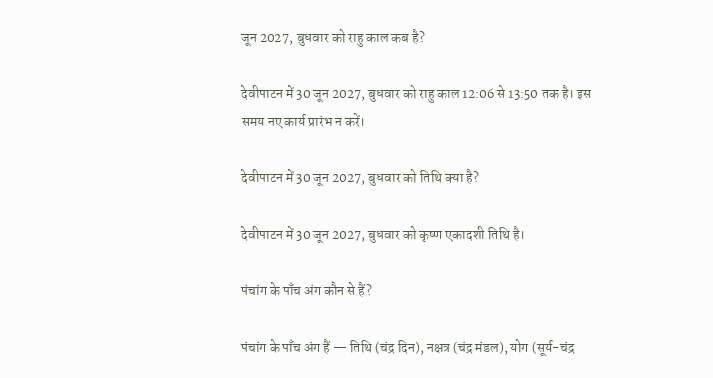जून 2027, बुधवार को राहु काल कब है?

देवीपाटन में 30 जून 2027, बुधवार को राहु काल 12:06 से 13:50 तक है। इस समय नए कार्य प्रारंभ न करें।

देवीपाटन में 30 जून 2027, बुधवार को तिथि क्या है?

देवीपाटन में 30 जून 2027, बुधवार को कृष्ण एकादशी तिथि है।

पंचांग के पाँच अंग कौन से हैं?

पंचांग के पाँच अंग हैं — तिथि (चंद्र दिन), नक्षत्र (चंद्र मंडल), योग (सूर्य-चंद्र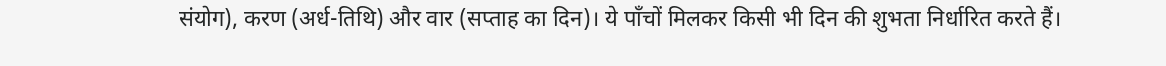संयोग), करण (अर्ध-तिथि) और वार (सप्ताह का दिन)। ये पाँचों मिलकर किसी भी दिन की शुभता निर्धारित करते हैं।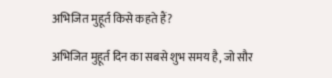अभिजित मुहूर्त किसे कहते हैं?

अभिजित मुहूर्त दिन का सबसे शुभ समय है, जो सौर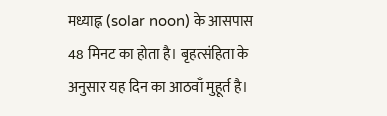मध्याह्न (solar noon) के आसपास 48 मिनट का होता है। बृहत्संहिता के अनुसार यह दिन का आठवाँ मुहूर्त है।